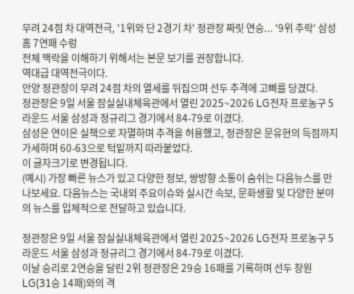무려 24점 차 대역전극, '1위와 단 2경기 차' 정관장 짜릿 연승... '9위 추락' 삼성 홈 7연패 수렁
전체 맥락을 이해하기 위해서는 본문 보기를 권장합니다.
역대급 대역전극이다.
안양 정관장이 무려 24점 차의 열세를 뒤집으며 선두 추격에 고삐를 당겼다.
정관장은 9일 서울 잠실실내체육관에서 열린 2025~2026 LG전자 프로농구 5라운드 서울 삼성과 정규리그 경기에서 84-79로 이겼다.
삼성은 연이은 실책으로 자멸하며 추격을 허용했고, 정관장은 문유현의 득점까지 가세하며 60-63으로 턱밑까지 따라붙었다.
이 글자크기로 변경됩니다.
(예시) 가장 빠른 뉴스가 있고 다양한 정보, 쌍방향 소통이 숨쉬는 다음뉴스를 만나보세요. 다음뉴스는 국내외 주요이슈와 실시간 속보, 문화생활 및 다양한 분야의 뉴스를 입체적으로 전달하고 있습니다.

정관장은 9일 서울 잠실실내체육관에서 열린 2025~2026 LG전자 프로농구 5라운드 서울 삼성과 정규리그 경기에서 84-79로 이겼다.
이날 승리로 2연승을 달린 2위 정관장은 29승 16패를 기록하며 선두 창원LG(31승 14패)와의 격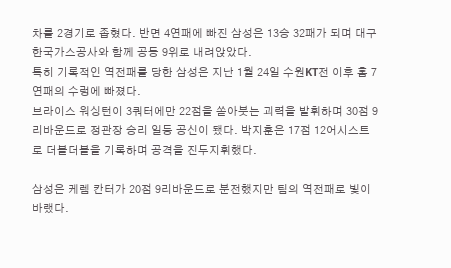차를 2경기로 좁혔다. 반면 4연패에 빠진 삼성은 13승 32패가 되며 대구 한국가스공사와 함께 공동 9위로 내려앉았다.
특히 기록적인 역전패를 당한 삼성은 지난 1월 24일 수원KT전 이후 홈 7연패의 수렁에 빠졌다.
브라이스 워싱턴이 3쿼터에만 22점을 쏟아붓는 괴력을 발휘하며 30점 9리바운드로 정관장 승리 일등 공신이 됐다. 박지훈은 17점 12어시스트로 더블더블을 기록하며 공격을 진두지휘했다.

삼성은 케렘 칸터가 20점 9리바운드로 분전했지만 팀의 역전패로 빛이 바랬다.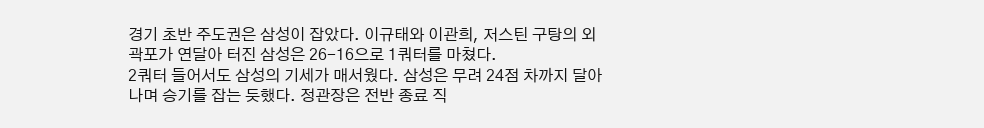경기 초반 주도권은 삼성이 잡았다. 이규태와 이관희, 저스틴 구탕의 외곽포가 연달아 터진 삼성은 26-16으로 1쿼터를 마쳤다.
2쿼터 들어서도 삼성의 기세가 매서웠다. 삼성은 무려 24점 차까지 달아나며 승기를 잡는 듯했다. 정관장은 전반 종료 직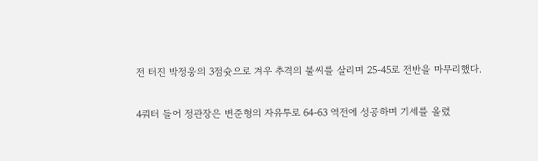전 터진 박정웅의 3점슛으로 겨우 추격의 불씨를 살리며 25-45로 전반을 마무리했다.

4쿼터 들어 정관장은 변준형의 자유투로 64-63 역전에 성공하며 기세를 올렸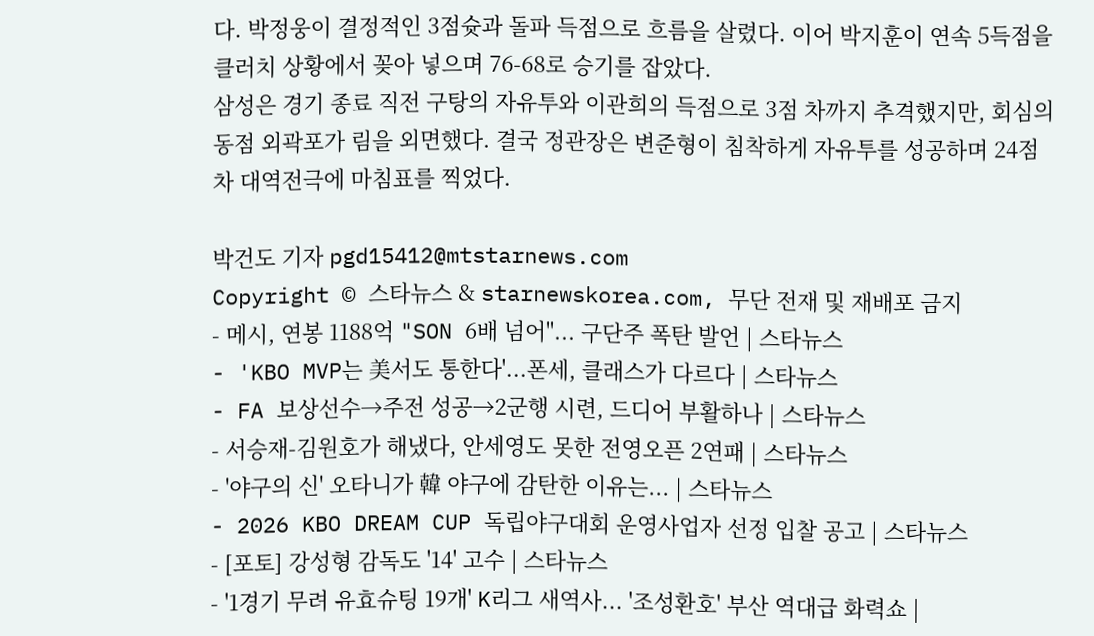다. 박정웅이 결정적인 3점슛과 돌파 득점으로 흐름을 살렸다. 이어 박지훈이 연속 5득점을 클러치 상황에서 꽂아 넣으며 76-68로 승기를 잡았다.
삼성은 경기 종료 직전 구탕의 자유투와 이관희의 득점으로 3점 차까지 추격했지만, 회심의 동점 외곽포가 림을 외면했다. 결국 정관장은 변준형이 침착하게 자유투를 성공하며 24점 차 대역전극에 마침표를 찍었다.

박건도 기자 pgd15412@mtstarnews.com
Copyright © 스타뉴스 & starnewskorea.com, 무단 전재 및 재배포 금지
- 메시, 연봉 1188억 "SON 6배 넘어"... 구단주 폭탄 발언 | 스타뉴스
- 'KBO MVP는 美서도 통한다'...폰세, 클래스가 다르다 | 스타뉴스
- FA 보상선수→주전 성공→2군행 시련, 드디어 부활하나 | 스타뉴스
- 서승재-김원호가 해냈다, 안세영도 못한 전영오픈 2연패 | 스타뉴스
- '야구의 신' 오타니가 韓 야구에 감탄한 이유는... | 스타뉴스
- 2026 KBO DREAM CUP 독립야구대회 운영사업자 선정 입찰 공고 | 스타뉴스
- [포토] 강성형 감독도 '14' 고수 | 스타뉴스
- '1경기 무려 유효슈팅 19개' K리그 새역사... '조성환호' 부산 역대급 화력쇼 |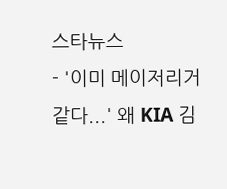스타뉴스
- '이미 메이저리거 같다...' 왜 KIA 김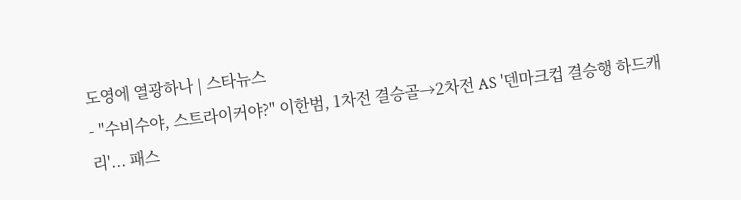도영에 열광하나 | 스타뉴스
- "수비수야, 스트라이커야?" 이한범, 1차전 결승골→2차전 AS '덴마크컵 결승행 하드캐리'... 패스